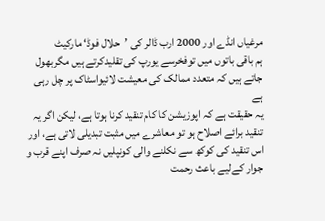مرغیاں انڈے اور 2000 ارب ڈالر کی ’حلال فوڈ‘ مارکیٹ
ہم باقی باتوں میں توفخرسے یورپ کی تقلیدکرتے ہیں مگربھول جاتے ہیں کہ متعدد ممالک کی معیشت لائیواسٹاک پر چل رہی ہے
یہ حقیقت ہے کہ اپوزیشن کا کام تنقید کرنا ہوتا ہے، لیکن اگر یہ تنقید برائے اصلاح ہو تو معاشرے میں مثبت تبدیلی لاتی ہے، اور اس تنقید کی کوکھ سے نکلنے والی کونپلیں نہ صرف اپنے قرب و جوار کےلیے باعث رحمت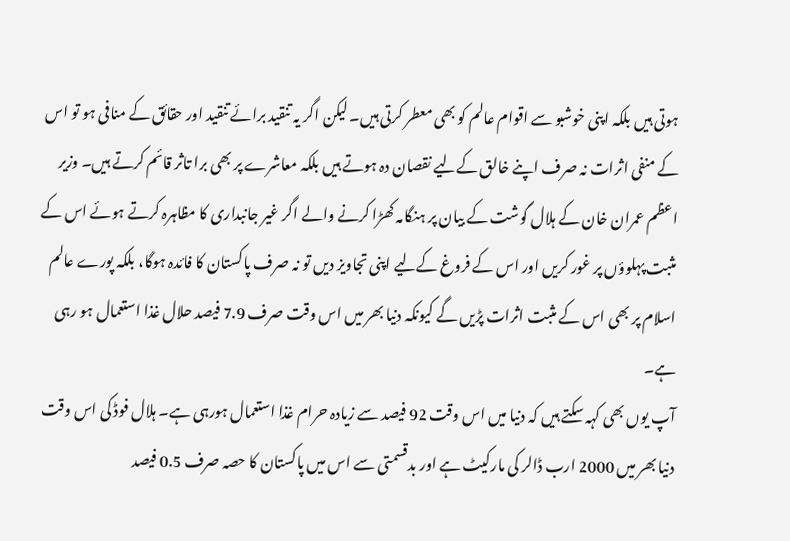ہوتی ہیں بلکہ اپنی خوشبو سے اقوام عالم کو بھی معطر کرتی ہیں۔ لیکن اگر یہ تنقید برائے تنقید اور حقائق کے منافی ہو تو اس کے منفی اثرات نہ صرف اپنے خالق کےلیے نقصان دہ ہوتے ہیں بلکہ معاشرے پر بھی برا تاثر قائم کرتے ہیں۔ وزیر اعظم عمران خان کے ہلال گوشت کے بیان پر ہنگامہ کھڑا کرنے والے اگر غیر جانبداری کا مظاہرہ کرتے ہوئے اس کے مثبت پہلوؤں پر غور کریں اور اس کے فروغ کےلیے اپنی تجاویز دیں تو نہ صرف پاکستان کا فائدہ ہوگا، بلکہ پورے عالم اسلام پر بھی اس کے مثبت اثرات پڑیں گے کیونکہ دنیا بھر میں اس وقت صرف 7.9 فیصد حلال غذا استعمال ہو رہی ہے۔
آپ یوں بھی کہہ سکتے ہیں کہ دنیا میں اس وقت 92 فیصد سے زیادہ حرام غذا استعمال ہورہی ہے۔ ہلال فوڈ کی اس وقت دنیا بھر میں 2000 ارب ڈالر کی مارکیٹ ہے اور بدقسمتی سے اس میں پاکستان کا حصہ صرف 0.5 فیصد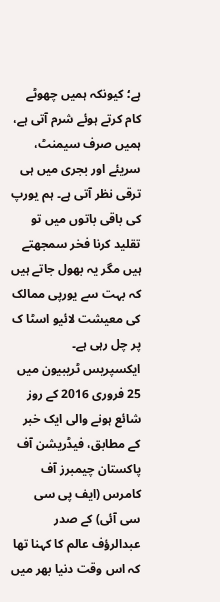ہے؛ کیونکہ ہمیں چھوٹے کام کرتے ہوئے شرم آتی ہے، ہمیں صرف سیمنٹ، سریئے اور بجری میں ہی ترقی نظر آتی ہے۔ ہم یورپ کی باقی باتوں میں تو تقلید کرنا فخر سمجھتے ہیں مگر یہ بھول جاتے ہیں کہ بہت سے یورپی ممالک کی معیشت لائیو اسٹا ک پر چل رہی ہے۔
ایکسپریس ٹریبیون میں 25 فروری 2016 کے روز شائع ہونے والی ایک خبر کے مطابق، فیڈریشن آف پاکستان چیمبرز آف کامرس (ایف پی سی سی آئی) کے صدر عبدالرؤف عالم کا کہنا تھا کہ اس وقت دنیا بھر میں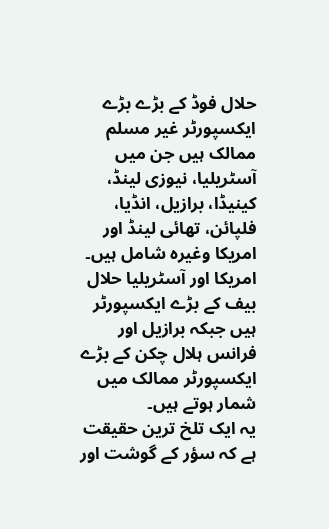حلال فوڈ کے بڑے بڑے ایکسپورٹر غیر مسلم ممالک ہیں جن میں آسٹریلیا، نیوزی لینڈ، کینیڈا، برازیل، انڈیا، فلپائن، تھائی لینڈ اور امریکا وغیرہ شامل ہیں۔ امریکا اور آسٹریلیا حلال بیف کے بڑے ایکسپورٹر ہیں جبکہ برازیل اور فرانس ہلال چکن کے بڑے ایکسپورٹر ممالک میں شمار ہوتے ہیں۔
یہ ایک تلخ ترین حقیقت ہے کہ سؤر کے گوشت اور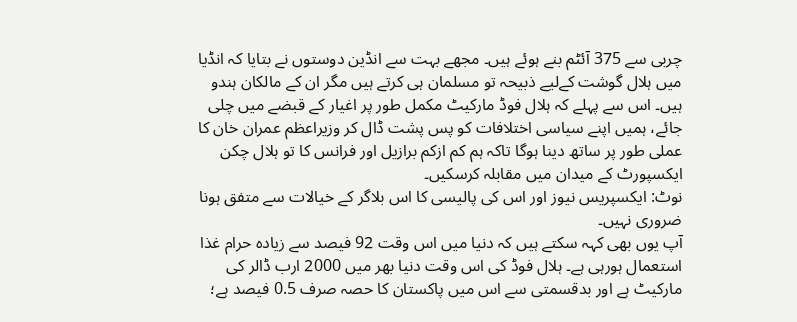چربی سے 375 آئٹم بنے ہوئے ہیں۔ مجھے بہت سے انڈین دوستوں نے بتایا کہ انڈیا میں ہلال گوشت کےلیے ذبیحہ تو مسلمان ہی کرتے ہیں مگر ان کے مالکان ہندو ہیں۔ اس سے پہلے کہ ہلال فوڈ مارکیٹ مکمل طور پر اغیار کے قبضے میں چلی جائے، ہمیں اپنے سیاسی اختلافات کو پس پشت ڈال کر وزیراعظم عمران خان کا عملی طور پر ساتھ دینا ہوگا تاکہ ہم کم ازکم برازیل اور فرانس کا تو ہلال چکن ایکسپورٹ کے میدان میں مقابلہ کرسکیں۔
نوٹ: ایکسپریس نیوز اور اس کی پالیسی کا اس بلاگر کے خیالات سے متفق ہونا ضروری نہیں۔
آپ یوں بھی کہہ سکتے ہیں کہ دنیا میں اس وقت 92 فیصد سے زیادہ حرام غذا استعمال ہورہی ہے۔ ہلال فوڈ کی اس وقت دنیا بھر میں 2000 ارب ڈالر کی مارکیٹ ہے اور بدقسمتی سے اس میں پاکستان کا حصہ صرف 0.5 فیصد ہے؛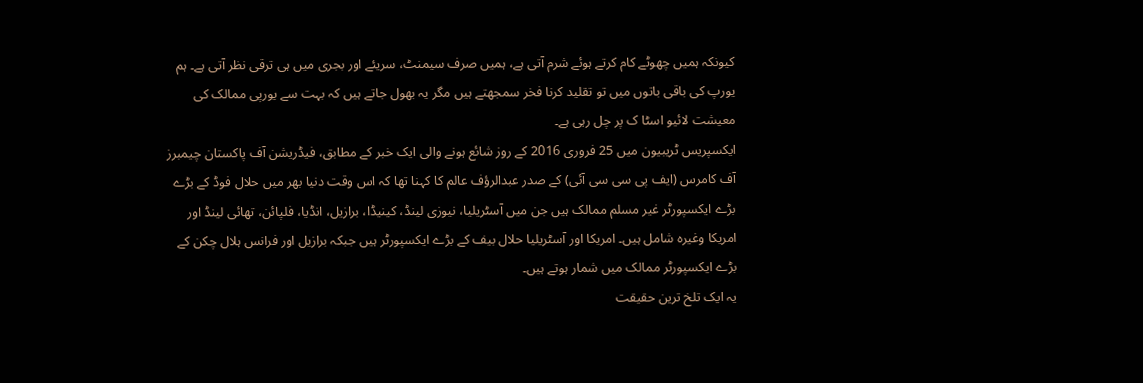کیونکہ ہمیں چھوٹے کام کرتے ہوئے شرم آتی ہے، ہمیں صرف سیمنٹ، سریئے اور بجری میں ہی ترقی نظر آتی ہے۔ ہم یورپ کی باقی باتوں میں تو تقلید کرنا فخر سمجھتے ہیں مگر یہ بھول جاتے ہیں کہ بہت سے یورپی ممالک کی معیشت لائیو اسٹا ک پر چل رہی ہے۔
ایکسپریس ٹریبیون میں 25 فروری 2016 کے روز شائع ہونے والی ایک خبر کے مطابق، فیڈریشن آف پاکستان چیمبرز آف کامرس (ایف پی سی سی آئی) کے صدر عبدالرؤف عالم کا کہنا تھا کہ اس وقت دنیا بھر میں حلال فوڈ کے بڑے بڑے ایکسپورٹر غیر مسلم ممالک ہیں جن میں آسٹریلیا، نیوزی لینڈ، کینیڈا، برازیل، انڈیا، فلپائن، تھائی لینڈ اور امریکا وغیرہ شامل ہیں۔ امریکا اور آسٹریلیا حلال بیف کے بڑے ایکسپورٹر ہیں جبکہ برازیل اور فرانس ہلال چکن کے بڑے ایکسپورٹر ممالک میں شمار ہوتے ہیں۔
یہ ایک تلخ ترین حقیقت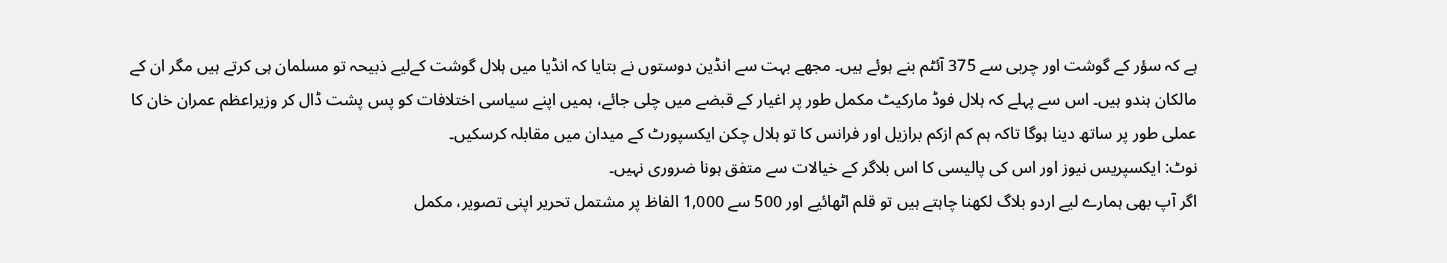ہے کہ سؤر کے گوشت اور چربی سے 375 آئٹم بنے ہوئے ہیں۔ مجھے بہت سے انڈین دوستوں نے بتایا کہ انڈیا میں ہلال گوشت کےلیے ذبیحہ تو مسلمان ہی کرتے ہیں مگر ان کے مالکان ہندو ہیں۔ اس سے پہلے کہ ہلال فوڈ مارکیٹ مکمل طور پر اغیار کے قبضے میں چلی جائے، ہمیں اپنے سیاسی اختلافات کو پس پشت ڈال کر وزیراعظم عمران خان کا عملی طور پر ساتھ دینا ہوگا تاکہ ہم کم ازکم برازیل اور فرانس کا تو ہلال چکن ایکسپورٹ کے میدان میں مقابلہ کرسکیں۔
نوٹ: ایکسپریس نیوز اور اس کی پالیسی کا اس بلاگر کے خیالات سے متفق ہونا ضروری نہیں۔
اگر آپ بھی ہمارے لیے اردو بلاگ لکھنا چاہتے ہیں تو قلم اٹھائیے اور 500 سے 1,000 الفاظ پر مشتمل تحریر اپنی تصویر، مکمل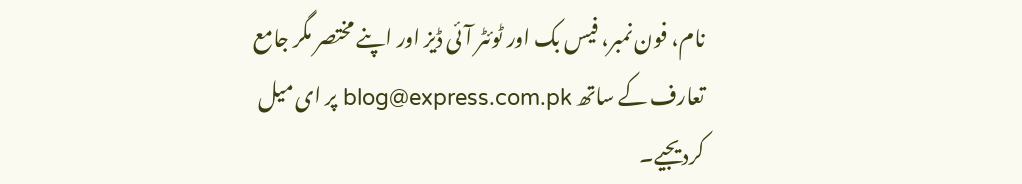نام، فون نمبر، فیس بک اور ٹوئٹر آئی ڈیز اور اپنے مختصر مگر جامع تعارف کے ساتھ blog@express.com.pk پر ای میل کردیجیے۔